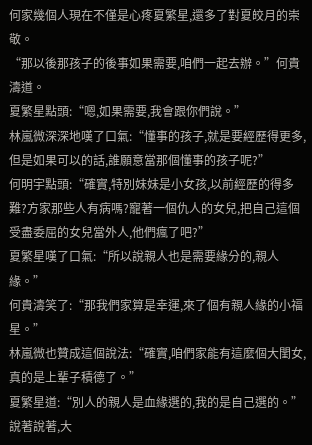何家幾個人現在不僅是心疼夏繁星,還多了對夏皎月的崇敬。
“那以後那孩子的後事如果需要,咱們一起去辦。”何貴濤道。
夏繁星點頭:“嗯,如果需要,我會跟你們說。”
林嵐微深深地嘆了口氣:“懂事的孩子,就是要經歷得更多,但是如果可以的話,誰願意當那個懂事的孩子呢?”
何明宇點頭:“確實,特別妹妹是小女孩,以前經歷的得多難?方家那些人有病嗎?寵著一個仇人的女兒,把自己這個受盡委屈的女兒當外人,他們瘋了吧?”
夏繁星嘆了口氣:“所以說親人也是需要緣分的,親人緣。”
何貴濤笑了:“那我們家算是幸運,來了個有親人緣的小福星。”
林嵐微也贊成這個說法:“確實,咱們家能有這麼個大閨女,真的是上輩子積德了。”
夏繁星道:“別人的親人是血緣選的,我的是自己選的。”
說著說著,大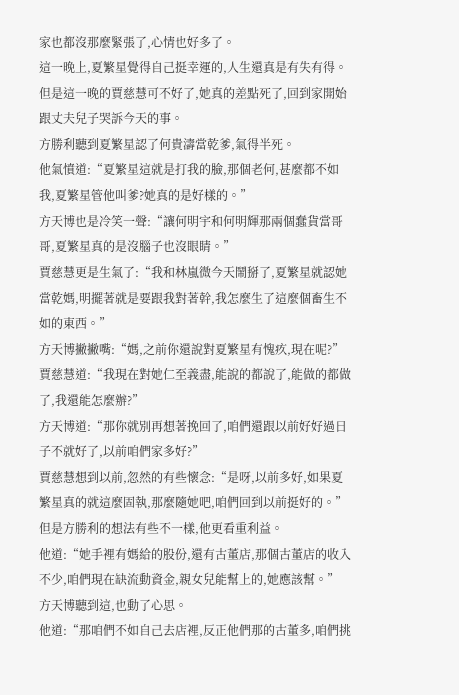家也都沒那麼緊張了,心情也好多了。
這一晚上,夏繁星覺得自己挺幸運的,人生還真是有失有得。
但是這一晚的賈慈慧可不好了,她真的差點死了,回到家開始跟丈夫兒子哭訴今天的事。
方勝利聽到夏繁星認了何貴濤當乾爹,氣得半死。
他氣憤道:“夏繁星這就是打我的臉,那個老何,甚麼都不如我,夏繁星管他叫爹?她真的是好樣的。”
方天博也是冷笑一聲:“讓何明宇和何明輝那兩個蠢貨當哥哥,夏繁星真的是沒腦子也沒眼睛。”
賈慈慧更是生氣了:“我和林嵐微今天鬧掰了,夏繁星就認她當乾媽,明擺著就是要跟我對著幹,我怎麼生了這麼個畜生不如的東西。”
方天博撇撇嘴:“媽,之前你還說對夏繁星有愧疚,現在呢?”
賈慈慧道:“我現在對她仁至義盡,能說的都說了,能做的都做了,我還能怎麼辦?”
方天博道:“那你就別再想著挽回了,咱們還跟以前好好過日子不就好了,以前咱們家多好?”
賈慈慧想到以前,忽然的有些懷念:“是呀,以前多好,如果夏繁星真的就這麼固執,那麼隨她吧,咱們回到以前挺好的。”
但是方勝利的想法有些不一樣,他更看重利益。
他道:“她手裡有媽給的股份,還有古董店,那個古董店的收入不少,咱們現在缺流動資金,親女兒能幫上的,她應該幫。”
方天博聽到這,也動了心思。
他道:“那咱們不如自己去店裡,反正他們那的古董多,咱們挑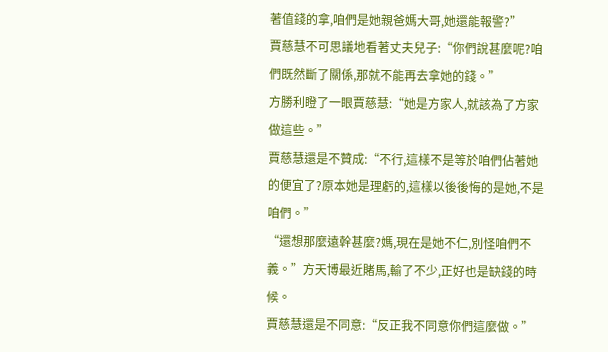著值錢的拿,咱們是她親爸媽大哥,她還能報警?”
賈慈慧不可思議地看著丈夫兒子:“你們說甚麼呢?咱們既然斷了關係,那就不能再去拿她的錢。”
方勝利瞪了一眼賈慈慧:“她是方家人,就該為了方家做這些。”
賈慈慧還是不贊成:“不行,這樣不是等於咱們佔著她的便宜了?原本她是理虧的,這樣以後後悔的是她,不是咱們。”
“還想那麼遠幹甚麼?媽,現在是她不仁,別怪咱們不義。”方天博最近賭馬,輸了不少,正好也是缺錢的時候。
賈慈慧還是不同意:“反正我不同意你們這麼做。”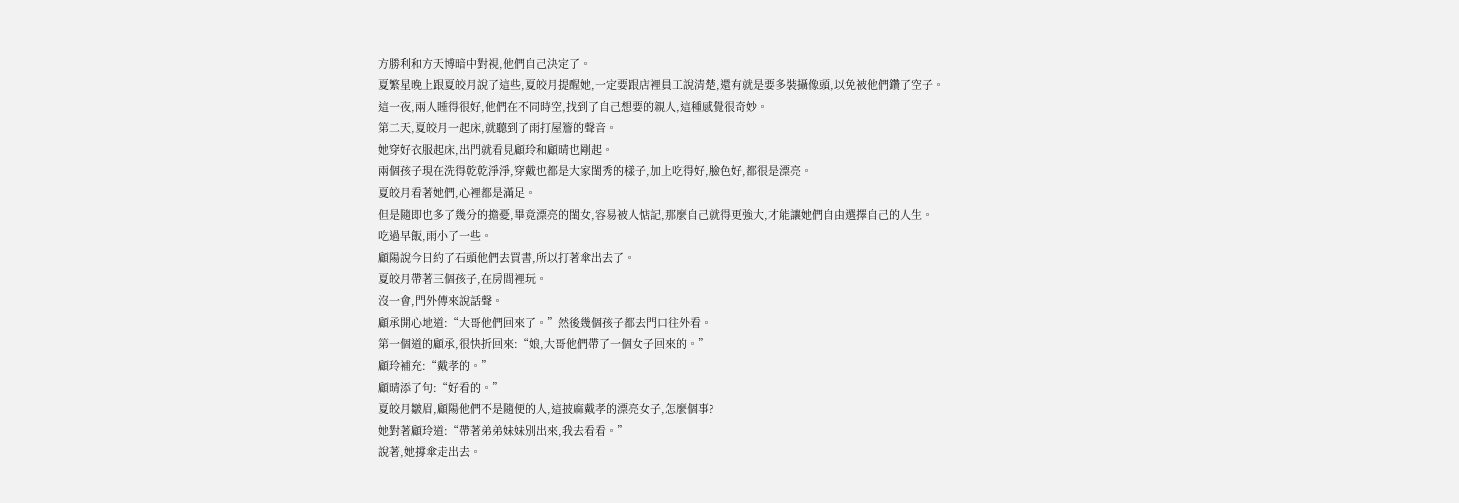方勝利和方天博暗中對視,他們自己決定了。
夏繁星晚上跟夏皎月說了這些,夏皎月提醒她,一定要跟店裡員工說清楚,還有就是要多裝攝像頭,以免被他們鑽了空子。
這一夜,兩人睡得很好,他們在不同時空,找到了自己想要的親人,這種感覺很奇妙。
第二天,夏皎月一起床,就聽到了雨打屋簷的聲音。
她穿好衣服起床,出門就看見顧玲和顧晴也剛起。
兩個孩子現在洗得乾乾淨淨,穿戴也都是大家閨秀的樣子,加上吃得好,臉色好,都很是漂亮。
夏皎月看著她們,心裡都是滿足。
但是隨即也多了幾分的擔憂,畢竟漂亮的閨女,容易被人惦記,那麼自己就得更強大,才能讓她們自由選擇自己的人生。
吃過早飯,雨小了一些。
顧陽說今日約了石頭他們去買書,所以打著傘出去了。
夏皎月帶著三個孩子,在房間裡玩。
沒一會,門外傳來說話聲。
顧承開心地道:“大哥他們回來了。”然後幾個孩子都去門口往外看。
第一個道的顧承,很快折回來:“娘,大哥他們帶了一個女子回來的。”
顧玲補充:“戴孝的。”
顧晴添了句:“好看的。”
夏皎月皺眉,顧陽他們不是隨便的人,這披麻戴孝的漂亮女子,怎麼個事?
她對著顧玲道:“帶著弟弟妹妹別出來,我去看看。”
說著,她撐傘走出去。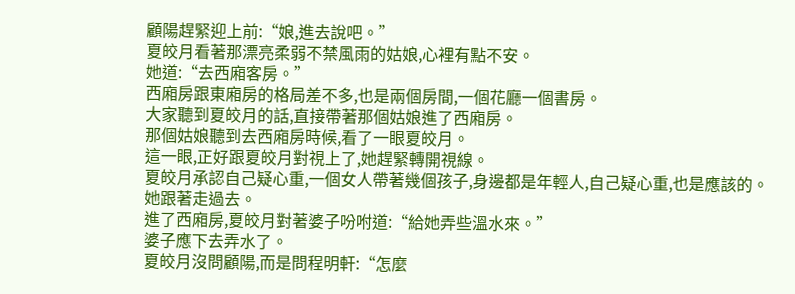顧陽趕緊迎上前:“娘,進去說吧。”
夏皎月看著那漂亮柔弱不禁風雨的姑娘,心裡有點不安。
她道:“去西廂客房。”
西廂房跟東廂房的格局差不多,也是兩個房間,一個花廳一個書房。
大家聽到夏皎月的話,直接帶著那個姑娘進了西廂房。
那個姑娘聽到去西廂房時候,看了一眼夏皎月。
這一眼,正好跟夏皎月對視上了,她趕緊轉開視線。
夏皎月承認自己疑心重,一個女人帶著幾個孩子,身邊都是年輕人,自己疑心重,也是應該的。
她跟著走過去。
進了西廂房,夏皎月對著婆子吩咐道:“給她弄些溫水來。”
婆子應下去弄水了。
夏皎月沒問顧陽,而是問程明軒:“怎麼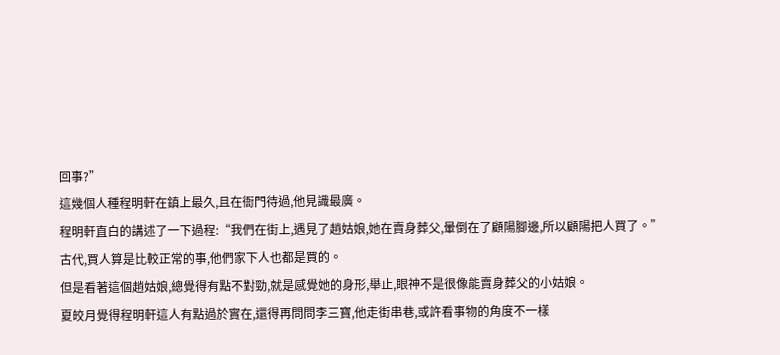回事?”
這幾個人種程明軒在鎮上最久,且在衙門待過,他見識最廣。
程明軒直白的講述了一下過程:“我們在街上,遇見了趙姑娘,她在賣身葬父,暈倒在了顧陽腳邊,所以顧陽把人買了。”
古代,買人算是比較正常的事,他們家下人也都是買的。
但是看著這個趙姑娘,總覺得有點不對勁,就是感覺她的身形,舉止,眼神不是很像能賣身葬父的小姑娘。
夏皎月覺得程明軒這人有點過於實在,還得再問問李三寶,他走街串巷,或許看事物的角度不一樣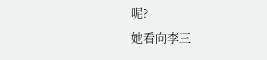呢?
她看向李三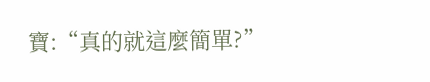寶:“真的就這麼簡單?”